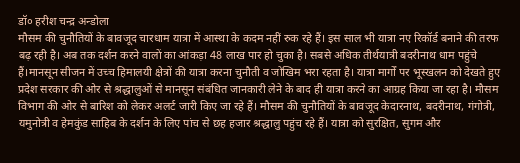डॉ० हरीश चन्द्र अन्डोला
मौसम की चुनौतियों के बावजूद चारधाम यात्रा में आस्था के कदम नहीं रुक रहे हैं। इस साल भी यात्रा नए रिकॉर्ड बनाने की तरफ बढ़ रही है। अब तक दर्शन करने वालों का आंकड़ा 48 लाख पार हो चुका है। सबसे अधिक तीर्थयात्री बदरीनाथ धाम पहुंचे हैं।मानसून सीजन में उच्च हिमालयी क्षेत्रों की यात्रा करना चुनौती व जोखिम भरा रहता है। यात्रा मार्गों पर भूस्खलन को देखते हुए प्रदेश सरकार की ओर से श्रद्धालुओं से मानसून संबंधित जानकारी लेने के बाद ही यात्रा करने का आग्रह किया जा रहा है। मौसम विभाग की ओर से बारिश को लेकर अलर्ट जारी किए जा रहे हैं। मौसम की चुनौतियों के बावजूद केदारनाथ, बदरीनाथ, गंगोत्री, यमुनोत्री व हेमकुंड साहिब के दर्शन के लिए पांच से छह हजार श्रद्धालु पहुंच रहे हैं। यात्रा को सुरक्षित, सुगम और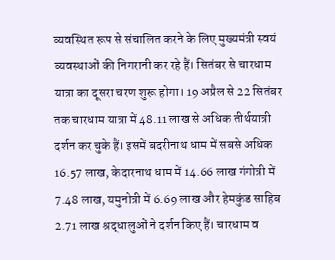व्यवस्थित रूप से संचालित करने के लिए मुख्यमंत्री स्वयं व्यवस्थाओं की निगरानी कर रहे हैं। सितंबर से चारधाम यात्रा का दूसरा चरण शुरू होगा। 19 अप्रैल से 22 सितंबर तक चारधाम यात्रा में 48.11 लाख से अधिक तीर्थयात्री दर्शन कर चुके हैं। इसमें बदरीनाथ धाम में सबसे अधिक 16.57 लाख, केदारनाथ धाम में 14.66 लाख गंगोत्री में 7.48 लाख, यमुनोत्री में 6.69 लाख और हेमकुंड साहिब 2.71 लाख श्रद्धालुओं ने दर्शन किए हैं। चारधाम व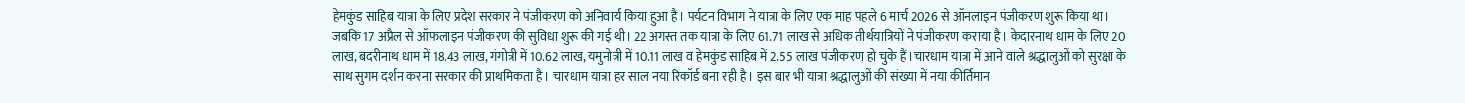हेमकुंड साहिब यात्रा के लिए प्रदेश सरकार ने पंजीकरण को अनिवार्य किया हुआ है। पर्यटन विभाग ने यात्रा के लिए एक माह पहले 6 मार्च 2026 से ऑनलाइन पंजीकरण शुरू किया था। जबकि 17 अप्रैल से ऑफलाइन पंजीकरण की सुविधा शुरू की गई थी। 22 अगस्त तक यात्रा के लिए 61.71 लाख से अधिक तीर्थयात्रियों ने पंजीकरण कराया है। केदारनाथ धाम के लिए 20 लाख, बदरीनाथ धाम में 18.43 लाख, गंगोत्री में 10.62 लाख, यमुनोत्री में 10.11 लाख व हेमकुंड साहिब में 2.55 लाख पंजीकरण हो चुके हैं।चारधाम यात्रा में आने वाले श्रद्धालुओं को सुरक्षा के साथ सुगम दर्शन करना सरकार की प्राथमिकता है। चारधाम यात्रा हर साल नया रिकॉर्ड बना रही है। इस बार भी यात्रा श्रद्धालुओं की संख्या में नया कीर्तिमान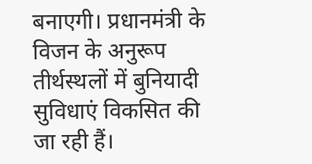बनाएगी। प्रधानमंत्री के विजन के अनुरूप तीर्थस्थलों में बुनियादी सुविधाएं विकसित की जा रही हैं।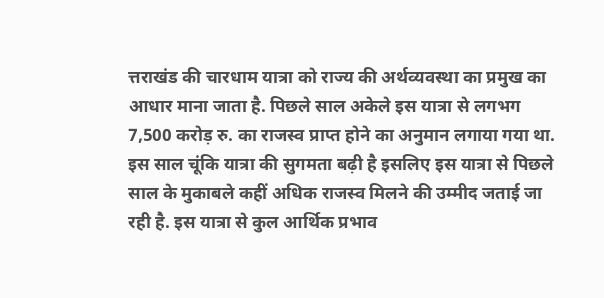त्तराखंड की चारधाम यात्रा को राज्य की अर्थव्यवस्था का प्रमुख का आधार माना जाता है. पिछले साल अकेले इस यात्रा से लगभग 7,500 करोड़ रु. का राजस्व प्राप्त होने का अनुमान लगाया गया था. इस साल चूंकि यात्रा की सुगमता बढ़ी है इसलिए इस यात्रा से पिछले साल के मुकाबले कहीं अधिक राजस्व मिलने की उम्मीद जताई जा रही है. इस यात्रा से कुल आर्थिक प्रभाव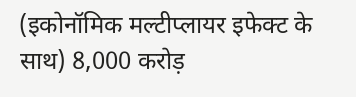(इकोनॉमिक मल्टीप्लायर इफेक्ट के साथ) 8,000 करोड़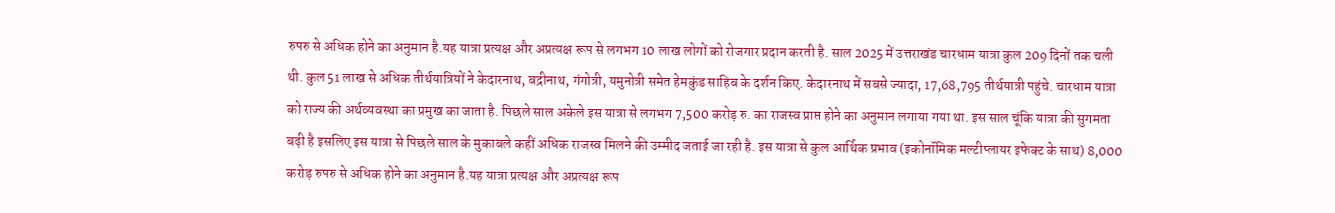रुपरु से अधिक होने का अनुमान है.यह यात्रा प्रत्यक्ष और अप्रत्यक्ष रूप से लगभग 10 लाख लोगों को रोजगार प्रदान करती है. साल 2025 में उत्तराखंड चारधाम यात्रा कुल 209 दिनों तक चली थी. कुल 51 लाख से अधिक तीर्थयात्रियों ने केदारनाथ, बद्रीनाथ, गंगोत्री, यमुनोत्री समेत हेमकुंड साहिब के दर्शन किए. केदारनाथ में सबसे ज्यादा, 17,68,795 तीर्थयात्री पहुंचे. चारधाम यात्रा को राज्य की अर्थव्यवस्था का प्रमुख का जाता है. पिछले साल अकेले इस यात्रा से लगभग 7,500 करोड़ रु. का राजस्व प्राप्त होने का अनुमान लगाया गया था. इस साल चूंकि यात्रा की सुगमता बढ़ी है इसलिए इस यात्रा से पिछले साल के मुकाबले कहीं अधिक राजस्व मिलने की उम्मीद जताई जा रही है. इस यात्रा से कुल आर्थिक प्रभाव (इकोनॉमिक मल्टीप्लायर इफेक्ट के साथ) 8,000 करोड़ रुपरु से अधिक होने का अनुमान है.यह यात्रा प्रत्यक्ष और अप्रत्यक्ष रूप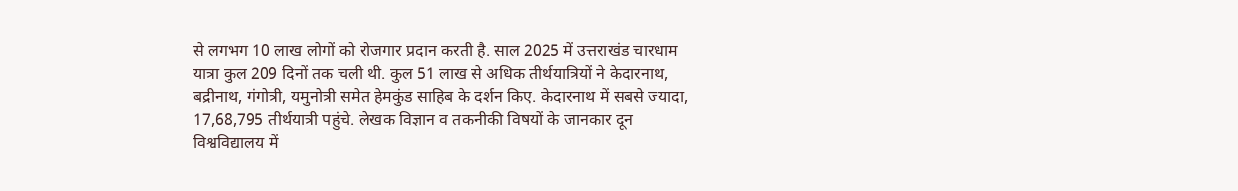से लगभग 10 लाख लोगों को रोजगार प्रदान करती है. साल 2025 में उत्तराखंड चारधाम यात्रा कुल 209 दिनों तक चली थी. कुल 51 लाख से अधिक तीर्थयात्रियों ने केदारनाथ, बद्रीनाथ, गंगोत्री, यमुनोत्री समेत हेमकुंड साहिब के दर्शन किए. केदारनाथ में सबसे ज्यादा, 17,68,795 तीर्थयात्री पहुंचे. लेखक विज्ञान व तकनीकी विषयों के जानकार दून विश्वविद्यालय में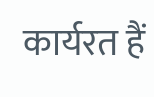कार्यरत हैं